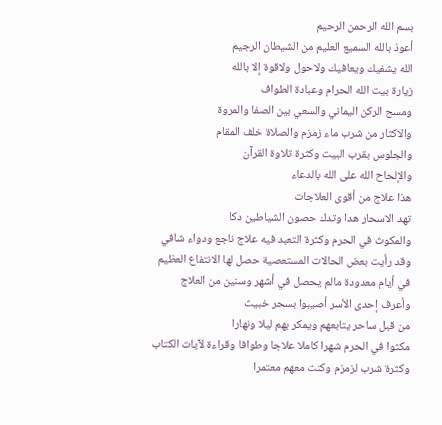بسم الله الرحمن الرحيم
أعوذ بالله السميع العليم من الشيطان الرجيم
الله يشفيك ويعافيك ولاحول ولاقوة إلا بالله
زيارة بيت الله الحرام وعبادة الطواف
ومسح الركن اليماني والسعي بين الصفا والمروة
والاكثار من شرب ماء زمزم والصلاة خلف المقام
والجلوس بقرب البيت وكثرة تلاوة القرآن
والإلحاح الله على الله بالدعاء
هذا علاج من أقوى العلاجات
تهد الاسحار هدا وتدك حصون الشياطين دكا
والمكوث في الحرم وكثرة التعبد فيه علاج ناجع ودواء شافي
وقد رأيت بعض الحالات المستعصية حصل لها الانتفاع العظيم
في أيام معدودة مالم يحصل في أشهر وسنين من العلاج
وأعرف إحدى الأسر أصيبوا بسحر خبيث
من قبل ساحر يتابعهم ويمكر بهم ليلا ونهارا
مكثوا في الحرم شهرا كاملا علاجا وطوافا وقراءة لآيات الكتاب
وكثرة شرب لزمزم وكنت معهم معتمرا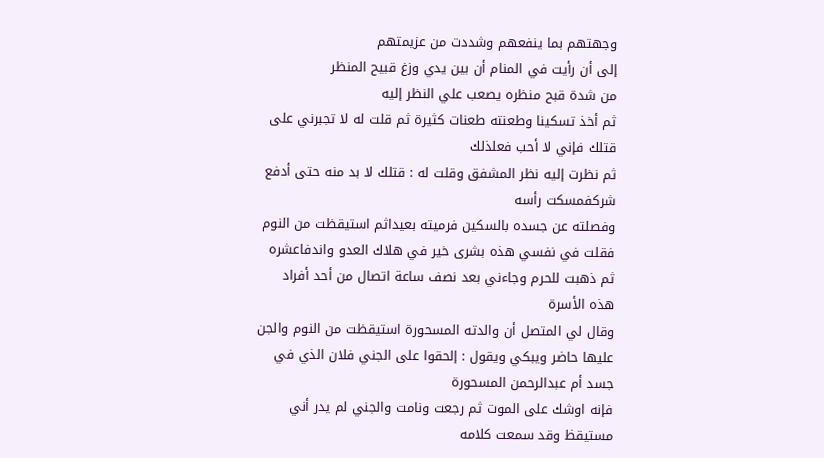وجهتهم بما ينفعهم وشددت من عزيمتهم
إلى أن رأيت في المنام أن بين يدي وزغ قبيح المنظر
من شدة قبح منظره يصعب علي النظر إليه
ثم أخذ تسكينا وطعنته طعنات كثيرة ثم قلت له لا تجبرني على قتلك فإني لا أحب فعلذلك
ثم نظرت إليه نظر المشفق وقلت له : قتلك لا بد منه حتى أدفع شركفمسكت رأسه
وفصلته عن جسده بالسكين فرميته بعيداثم استيقظت من النوم
فقلت في نفسي هذه بشرى خير في هلاك العدو واندفاعشره
ثم ذهبت للحرم وجاءني بعد نصف ساعة اتصال من أحد أفراد هذه الأسرة
وقال لي المتصل أن والدته المسحورة استيقظت من النوم والجن عليها حاضر ويبكي ويقول : إلحقوا على الجني فلان الذي في جسد أم عبدالرحمن المسحورة
فإنه اوشك على الموت ثم رجعت ونامت والجني لم يدر أني مستيقظ وقد سمعت كلامه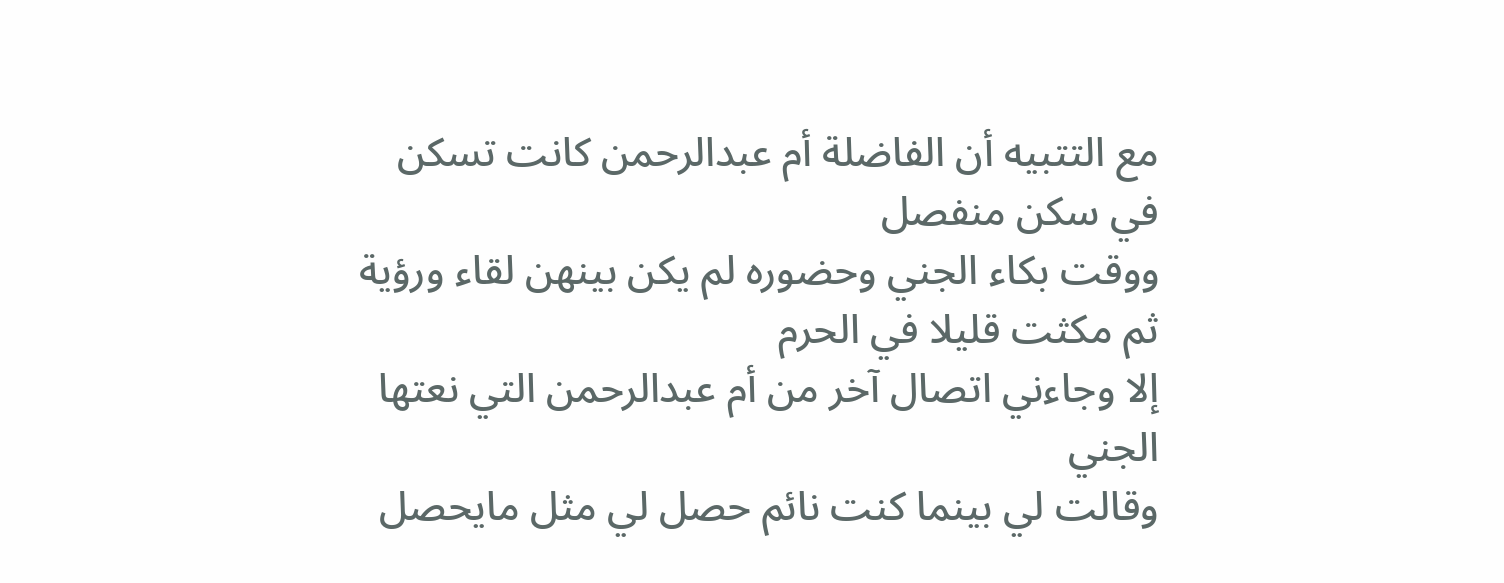مع التتبيه أن الفاضلة أم عبدالرحمن كانت تسكن في سكن منفصل
ووقت بكاء الجني وحضوره لم يكن بينهن لقاء ورؤية ثم مكثت قليلا في الحرم
إلا وجاءني اتصال آخر من أم عبدالرحمن التي نعتها الجني
وقالت لي بينما كنت نائم حصل لي مثل مايحصل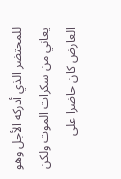للمحتضر الذي أدركه الأجل وهو يعاني من سكرات الموت ولكن العارض كان حاضرا على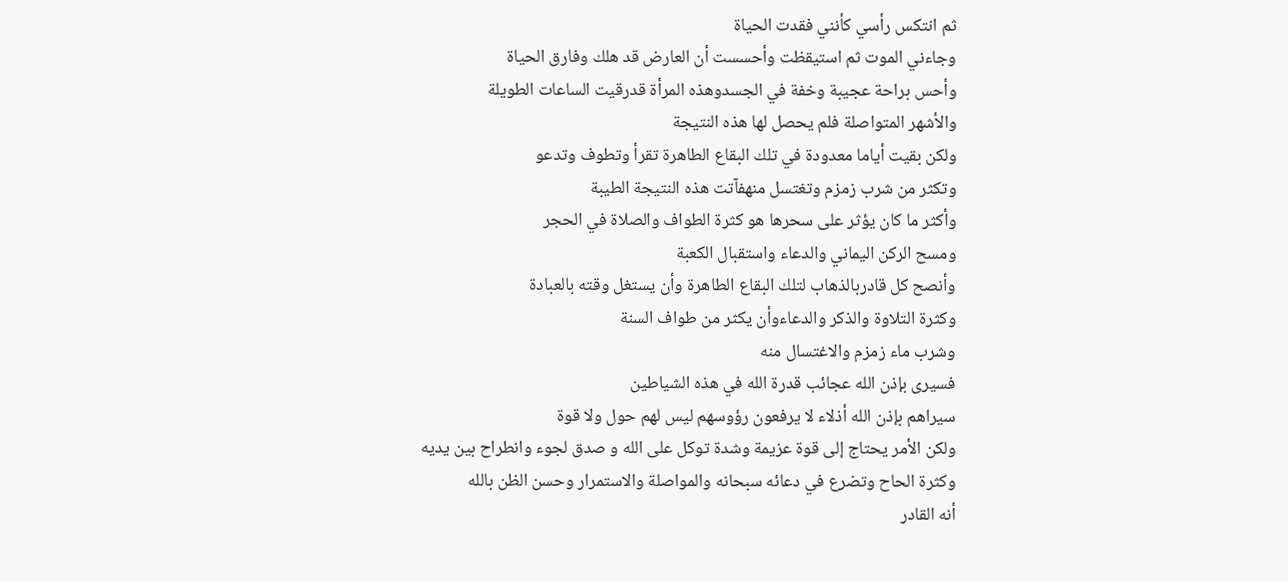ثم انتكس رأسي كأنني فقدت الحياة
وجاءني الموت ثم استيقظت وأحسست أن العارض قد هلك وفارق الحياة
وأحس براحة عجيبة وخفة في الجسدوهذه المرأة قدرقيت الساعات الطويلة
والأشهر المتواصلة فلم يحصل لها هذه النتيجة
ولكن بقيت أياما معدودة في تلك البقاع الطاهرة تقرأ وتطوف وتدعو
وتكثر من شرب زمزم وتغتسل منهفآتت هذه النتيجة الطيبة
وأكثر ما كان يؤثر على سحرها هو كثرة الطواف والصلاة في الحجر
ومسح الركن اليماني والدعاء واستقبال الكعبة
وأنصح كل قادربالذهاب لتلك البقاع الطاهرة وأن يستغل وقته بالعبادة
وكثرة التلاوة والذكر والدعاءوأن يكثر من طواف السنة
وشرب ماء زمزم والاغتسال منه
فسيرى بإذن الله عجائب قدرة الله في هذه الشياطين
سيراهم بإذن الله أذلاء لا يرفعون رؤوسهم ليس لهم حول ولا قوة
ولكن الأمر يحتاج إلى قوة عزيمة وشدة توكل على الله و صدق لجوء وانطراح بين يديه
وكثرة الحاح وتضرع في دعائه سبحانه والمواصلة والاستمرار وحسن الظن بالله
أنه القادر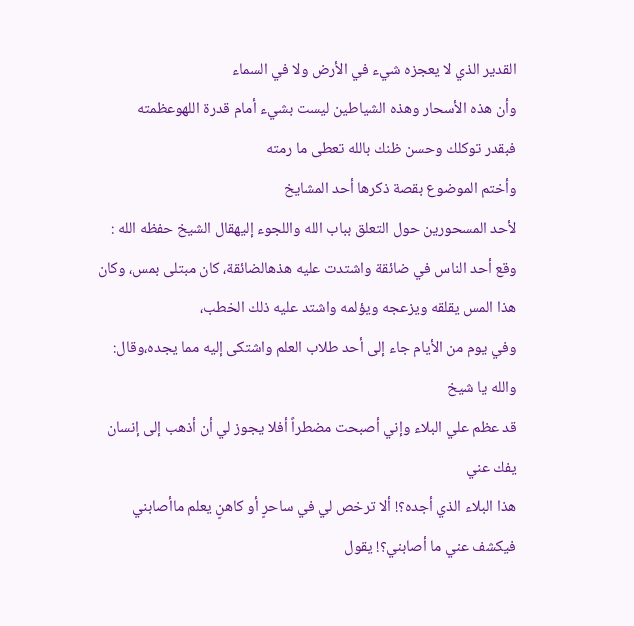القدير الذي لا يعجزه شيء في الأرض ولا في السماء
وأن هذه الأسحار وهذه الشياطين ليست بشيء أمام قدرة اللهوعظمته
فبقدر توكلك وحسن ظنك بالله تعطى ما رمته
وأختم الموضوع بقصة ذكرها أحد المشايخ
لأحد المسحورين حول التعلق بباب الله واللجوء إليهقال الشيخ حفظه الله :
وقع أحد الناس في ضائقة واشتدت عليه هذهالضائقة، كان مبتلى بمس، وكان هذا المس يقلقه ويزعجه ويؤلمه واشتد عليه ذلك الخطب،
وفي يوم من الأيام جاء إلى أحد طلاب العلم واشتكى إليه مما يجده،وقال: والله يا شيخ
قد عظم علي البلاء وإني أصبحت مضطراً أفلا يجوز لي أن أذهب إلى إنسان يفك عني
هذا البلاء الذي أجده؟! ألا ترخص لي في ساحرٍ أو كاهنٍ يعلم ماأصابني
فيكشف عني ما أصابني؟! يقول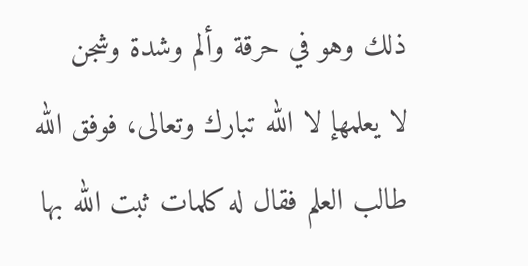ذلك وهو في حرقة وألم وشدة وشجن
لا يعلمهإ لا الله تبارك وتعالى، فوفق الله طالب العلم فقال له كلمات ثبت الله بها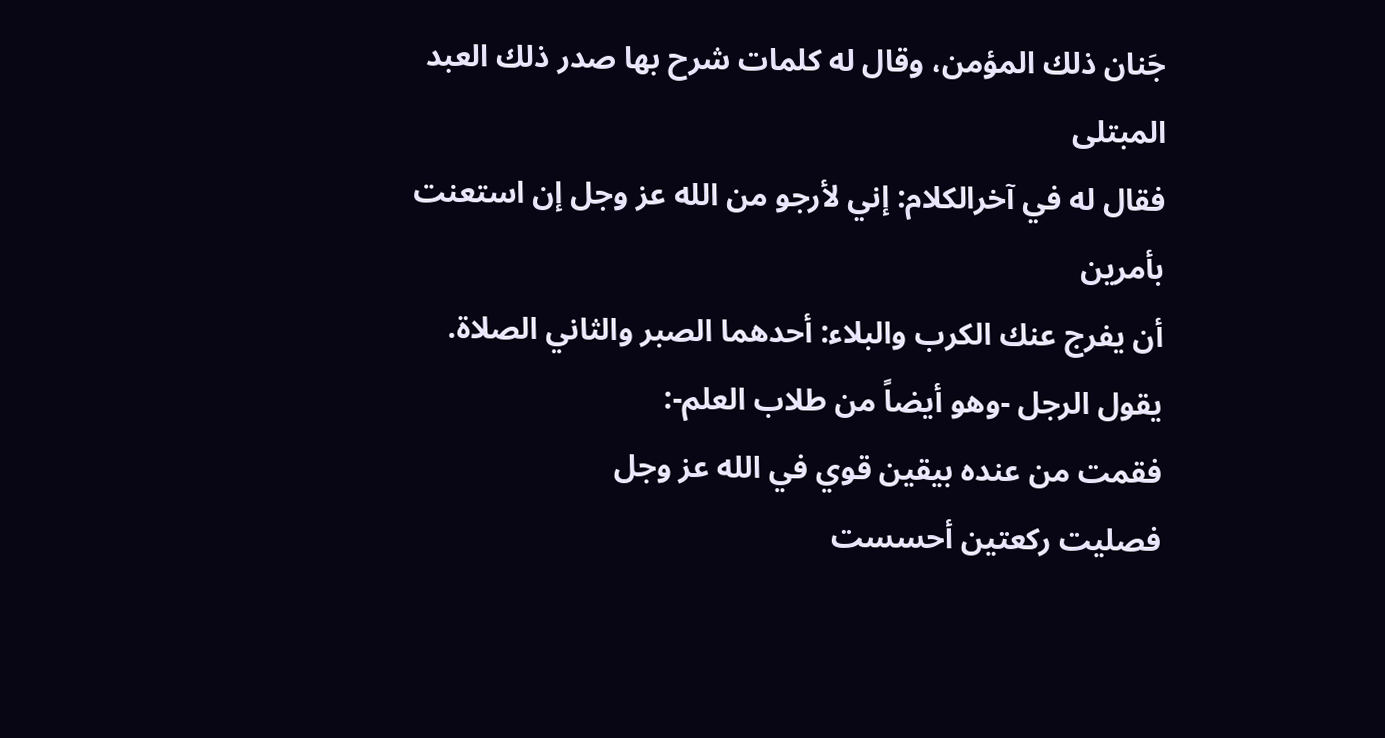جَنان ذلك المؤمن، وقال له كلمات شرح بها صدر ذلك العبد المبتلى
فقال له في آخرالكلام: إني لأرجو من الله عز وجل إن استعنت بأمرين
أن يفرج عنك الكرب والبلاء: أحدهما الصبر والثاني الصلاة.
يقول الرجل -وهو أيضاً من طلاب العلم-:
فقمت من عنده بيقين قوي في الله عز وجل
فصليت ركعتين أحسست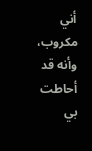أني مكروب، وأنه قد أحاطت بي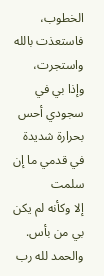الخطوب، فاستعذت بالله واستجرت،
وإذا بي في سجودي أحس بحرارة شديدة في قدمي ما إن سلمت
إلا وكأنه لم يكن بي من بأس. والحمد لله رب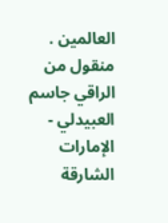العالمين .
منقول من الراقي جاسم العبيدلي - الإمارات الشارقة